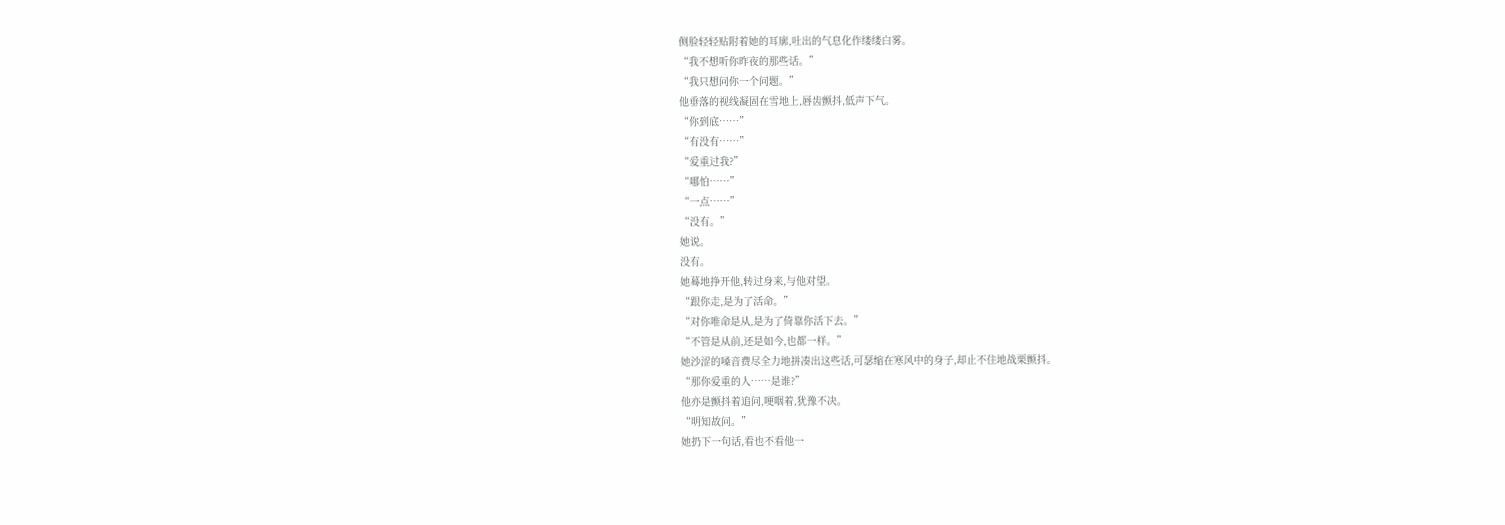侧脸轻轻贴附着她的耳廓,吐出的气息化作缕缕白雾。
“我不想听你昨夜的那些话。”
“我只想问你一个问题。”
他垂落的视线凝固在雪地上,唇齿颤抖,低声下气。
“你到底……”
“有没有……”
“爱重过我?”
“哪怕……”
“一点……”
“没有。”
她说。
没有。
她蓦地挣开他,转过身来,与他对望。
“跟你走,是为了活命。”
“对你唯命是从,是为了倚靠你活下去。”
“不管是从前,还是如今,也都一样。”
她沙涩的嗓音费尽全力地拼凑出这些话,可瑟缩在寒风中的身子,却止不住地战栗颤抖。
“那你爱重的人……是谁?”
他亦是颤抖着追问,哽咽着,犹豫不决。
“明知故问。”
她扔下一句话,看也不看他一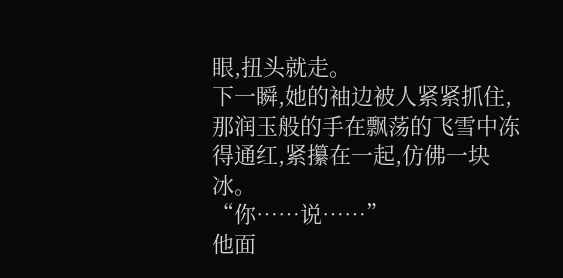眼,扭头就走。
下一瞬,她的袖边被人紧紧抓住,那润玉般的手在飘荡的飞雪中冻得通红,紧攥在一起,仿佛一块冰。
“你……说……”
他面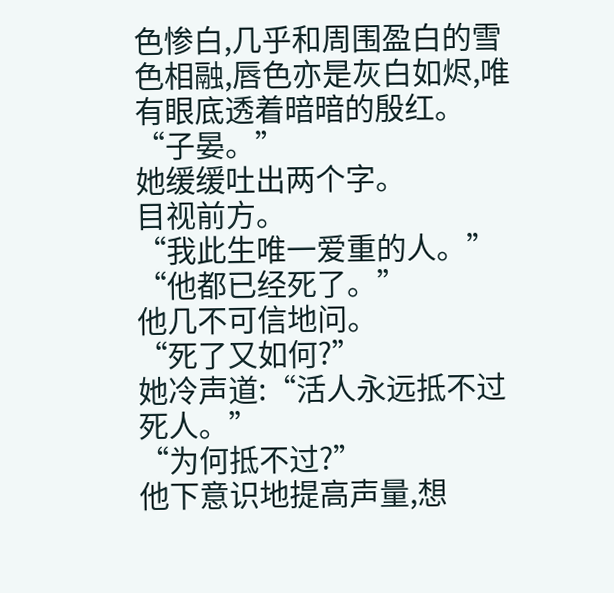色惨白,几乎和周围盈白的雪色相融,唇色亦是灰白如烬,唯有眼底透着暗暗的殷红。
“子晏。”
她缓缓吐出两个字。
目视前方。
“我此生唯一爱重的人。”
“他都已经死了。”
他几不可信地问。
“死了又如何?”
她冷声道:“活人永远抵不过死人。”
“为何抵不过?”
他下意识地提高声量,想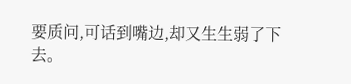要质问,可话到嘴边,却又生生弱了下去。